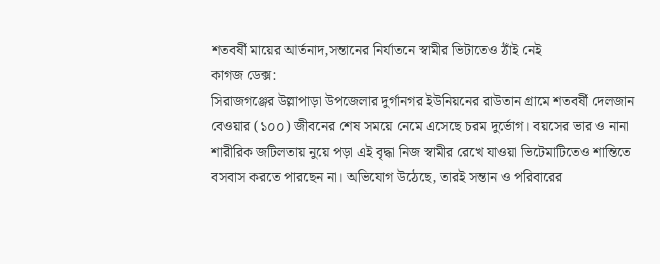শতবর্ষী মায়ের আর্তনাদ,সন্তানের নির্যাতনে স্বামীর ভিটাতেও ঠাঁই নেই
কাগজ ডেক্স:
সিরাজগঞ্জের উল্লাপাড়া উপজেলার দুর্গানগর ইউনিয়নের রাউতান গ্রামে শতবর্ষী দেলজান বেওয়ার (১০০) জীবনের শেষ সময়ে নেমে এসেছে চরম দুর্ভোগ। বয়সের ভার ও নানা শারীরিক জটিলতায় নুয়ে পড়া এই বৃদ্ধা নিজ স্বামীর রেখে যাওয়া ভিটেমাটিতেও শান্তিতে বসবাস করতে পারছেন না। অভিযোগ উঠেছে, তারই সন্তান ও পরিবারের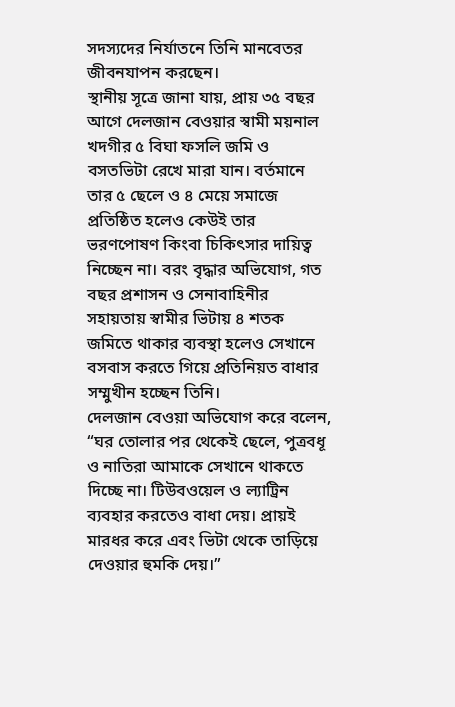সদস্যদের নির্যাতনে তিনি মানবেতর জীবনযাপন করছেন।
স্থানীয় সূত্রে জানা যায়, প্রায় ৩৫ বছর আগে দেলজান বেওয়ার স্বামী ময়নাল খদগীর ৫ বিঘা ফসলি জমি ও বসতভিটা রেখে মারা যান। বর্তমানে তার ৫ ছেলে ও ৪ মেয়ে সমাজে প্রতিষ্ঠিত হলেও কেউই তার ভরণপোষণ কিংবা চিকিৎসার দায়িত্ব নিচ্ছেন না। বরং বৃদ্ধার অভিযোগ, গত বছর প্রশাসন ও সেনাবাহিনীর সহায়তায় স্বামীর ভিটায় ৪ শতক জমিতে থাকার ব্যবস্থা হলেও সেখানে বসবাস করতে গিয়ে প্রতিনিয়ত বাধার সম্মুখীন হচ্ছেন তিনি।
দেলজান বেওয়া অভিযোগ করে বলেন, “ঘর তোলার পর থেকেই ছেলে, পুত্রবধূ ও নাতিরা আমাকে সেখানে থাকতে দিচ্ছে না। টিউবওয়েল ও ল্যাট্রিন ব্যবহার করতেও বাধা দেয়। প্রায়ই মারধর করে এবং ভিটা থেকে তাড়িয়ে দেওয়ার হুমকি দেয়।”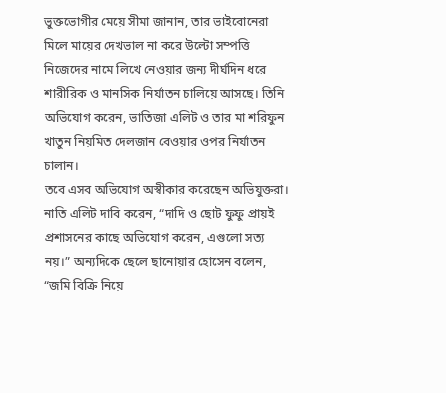ভুক্তভোগীর মেয়ে সীমা জানান, তার ভাইবোনেরা মিলে মায়ের দেখভাল না করে উল্টো সম্পত্তি নিজেদের নামে লিখে নেওয়ার জন্য দীর্ঘদিন ধরে শারীরিক ও মানসিক নির্যাতন চালিয়ে আসছে। তিনি অভিযোগ করেন, ভাতিজা এলিট ও তার মা শরিফুন খাতুন নিয়মিত দেলজান বেওয়ার ওপর নির্যাতন চালান।
তবে এসব অভিযোগ অস্বীকার করেছেন অভিযুক্তরা। নাতি এলিট দাবি করেন, “দাদি ও ছোট ফুফু প্রায়ই প্রশাসনের কাছে অভিযোগ করেন, এগুলো সত্য নয়।” অন্যদিকে ছেলে ছানোয়ার হোসেন বলেন, “জমি বিক্রি নিয়ে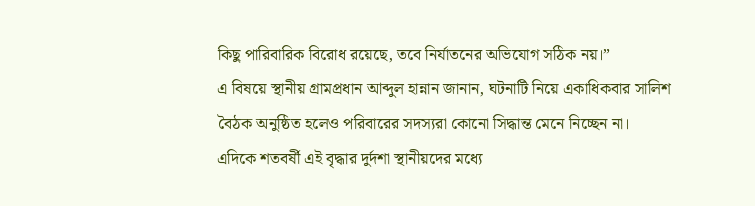কিছু পারিবারিক বিরোধ রয়েছে, তবে নির্যাতনের অভিযোগ সঠিক নয়।”
এ বিষয়ে স্থানীয় গ্রামপ্রধান আব্দুল হান্নান জানান, ঘটনাটি নিয়ে একাধিকবার সালিশ বৈঠক অনুষ্ঠিত হলেও পরিবারের সদস্যরা কোনো সিদ্ধান্ত মেনে নিচ্ছেন না।
এদিকে শতবর্ষী এই বৃদ্ধার দুর্দশা স্থানীয়দের মধ্যে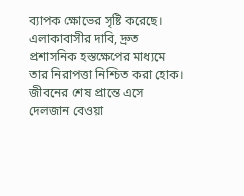ব্যাপক ক্ষোভের সৃষ্টি করেছে। এলাকাবাসীর দাবি, দ্রুত প্রশাসনিক হস্তক্ষেপের মাধ্যমে তার নিরাপত্তা নিশ্চিত করা হোক।
জীবনের শেষ প্রান্তে এসে দেলজান বেওয়া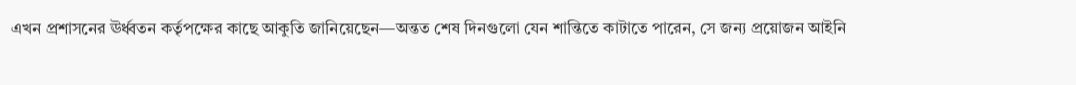এখন প্রশাসনের ঊর্ধ্বতন কর্তৃপক্ষের কাছে আকুতি জানিয়েছেন—অন্তত শেষ দিনগুলো যেন শান্তিতে কাটাতে পারেন, সে জন্য প্রয়োজন আইনি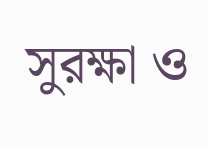সুরক্ষা ও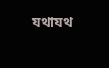যথাযথ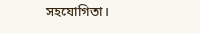সহযোগিতা।